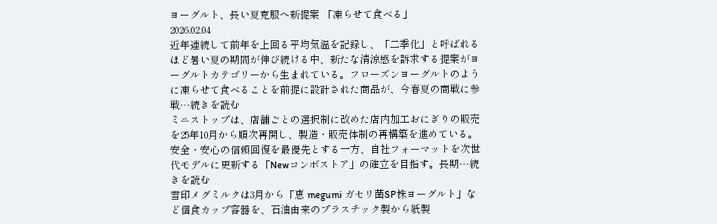ヨーグルト、長い夏克服へ新提案 「凍らせて食べる」
2026.02.04
近年連続して前年を上回る平均気温を記録し、「二季化」と呼ばれるほど暑い夏の期間が伸び続ける中、新たな清涼感を訴求する提案がヨーグルトカテゴリーから生まれている。フローズンヨーグルトのように凍らせて食べることを前提に設計された商品が、今春夏の商戦に参戦…続きを読む
ミニストップは、店舗ごとの選択制に改めた店内加工おにぎりの販売を25年10月から順次再開し、製造・販売体制の再構築を進めている。安全・安心の信頼回復を最優先とする一方、自社フォーマットを次世代モデルに更新する「Newコンボストア」の確立を目指す。長期…続きを読む
雪印メグミルクは3月から「恵 megumi ガセリ菌SP株ヨーグルト」など個食カップ容器を、石油由来のプラスチック製から紙製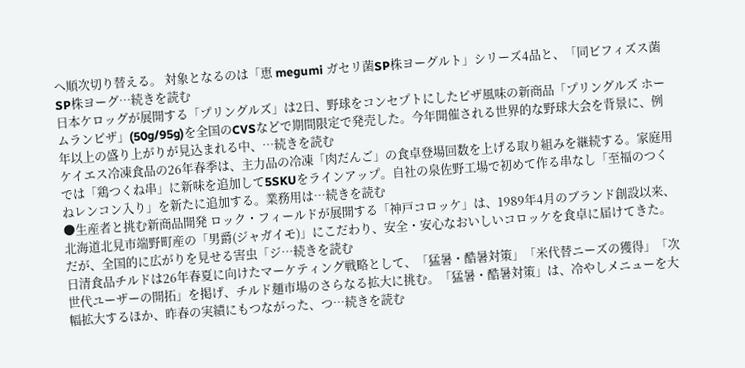へ順次切り替える。 対象となるのは「恵 megumi ガセリ菌SP株ヨーグルト」シリーズ4品と、「同ビフィズス菌SP株ヨーグ…続きを読む
日本ケロッグが展開する「プリングルズ」は2日、野球をコンセプトにしたピザ風味の新商品「プリングルズ ホームランピザ」(50g/95g)を全国のCVSなどで期間限定で発売した。今年開催される世界的な野球大会を背景に、例年以上の盛り上がりが見込まれる中、…続きを読む
ケイエス冷凍食品の26年春季は、主力品の冷凍「肉だんご」の食卓登場回数を上げる取り組みを継続する。家庭用では「鶏つくね串」に新味を追加して5SKUをラインアップ。自社の泉佐野工場で初めて作る串なし「至福のつくねレンコン入り」を新たに追加する。業務用は…続きを読む
●生産者と挑む新商品開発 ロック・フィールドが展開する「神戸コロッケ」は、1989年4月のブランド創設以来、北海道北見市端野町産の「男爵(ジャガイモ)」にこだわり、安全・安心なおいしいコロッケを食卓に届けてきた。だが、全国的に広がりを見せる害虫「ジ…続きを読む
日清食品チルドは26年春夏に向けたマーケティング戦略として、「猛暑・酷暑対策」「米代替ニーズの獲得」「次世代ユーザーの開拓」を掲げ、チルド麺市場のさらなる拡大に挑む。「猛暑・酷暑対策」は、冷やしメニューを大幅拡大するほか、昨春の実績にもつながった、つ…続きを読む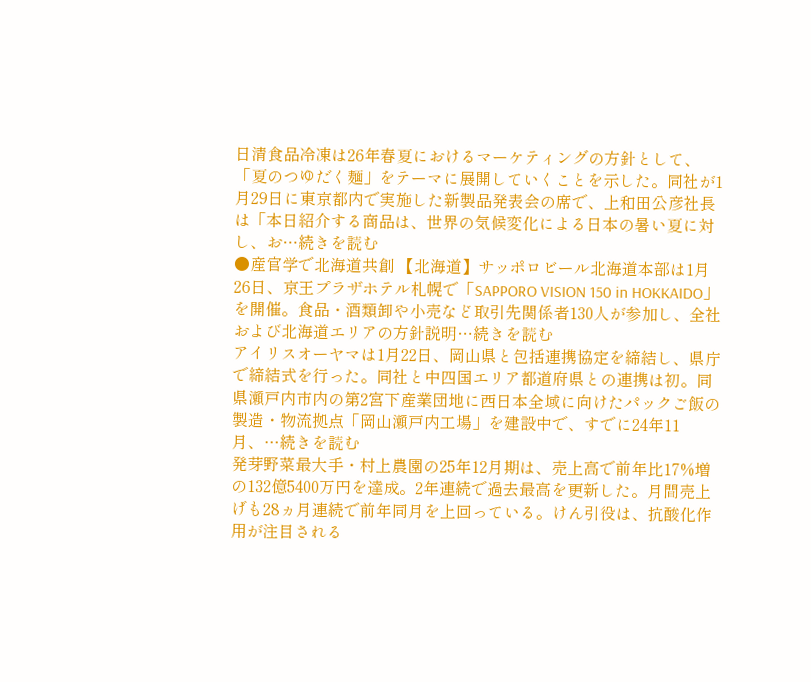日清食品冷凍は26年春夏におけるマーケティングの方針として、「夏のつゆだく麺」をテーマに展開していくことを示した。同社が1月29日に東京都内で実施した新製品発表会の席で、上和田公彦社長は「本日紹介する商品は、世界の気候変化による日本の暑い夏に対し、お…続きを読む
●産官学で北海道共創 【北海道】サッポロビール北海道本部は1月26日、京王プラザホテル札幌で「SAPPORO VISION 150 in HOKKAIDO」を開催。食品・酒類卸や小売など取引先関係者130人が参加し、全社および北海道エリアの方針説明…続きを読む
アイリスオーヤマは1月22日、岡山県と包括連携協定を締結し、県庁で締結式を行った。同社と中四国エリア都道府県との連携は初。同県瀬戸内市内の第2宮下産業団地に西日本全域に向けたパックご飯の製造・物流拠点「岡山瀬戸内工場」を建設中で、すでに24年11月、…続きを読む
発芽野菜最大手・村上農園の25年12月期は、売上高で前年比17%増の132億5400万円を達成。2年連続で過去最高を更新した。月間売上げも28ヵ月連続で前年同月を上回っている。けん引役は、抗酸化作用が注目される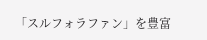「スルフォラファン」を豊富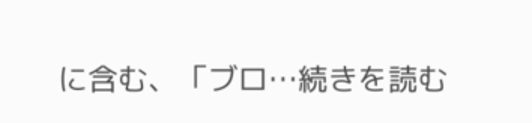に含む、「ブロ…続きを読む